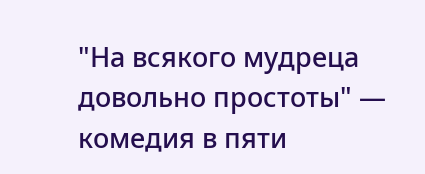"На всякого мудреца довольно простоты" — комедия в пяти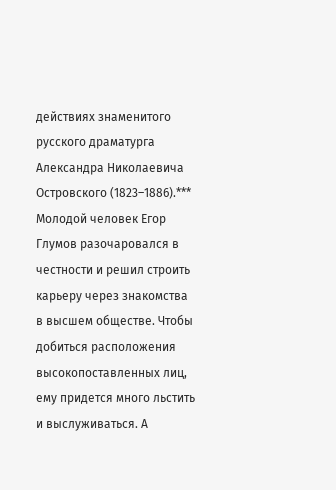действиях знаменитого русского драматурга Александра Николаевича Островского (1823–1886).*** Молодой человек Егор Глумов разочаровался в честности и решил строить карьеру через знакомства в высшем обществе. Чтобы добиться расположения высокопоставленных лиц, ему придется много льстить и выслуживаться. А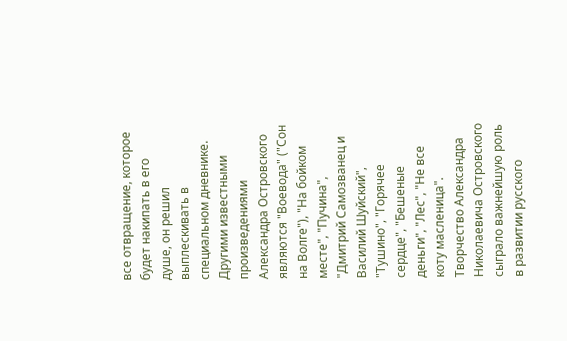все отвращение, которое будет накипать в его душе, он решил выплескивать в специальном дневнике. Другими известными произведениями Александра Островского являются "Воевода" ("Сон на Волге"), "На бойком месте", "Пучина", "Дмитрий Самозванец и Василий Шуйский", "Тушино", "Горячее сердце", "Бешеные деньги", "Лес", "Не все коту масленица". Творчество Александра Николаевича Островского сыграло важнейшую роль в развитии русского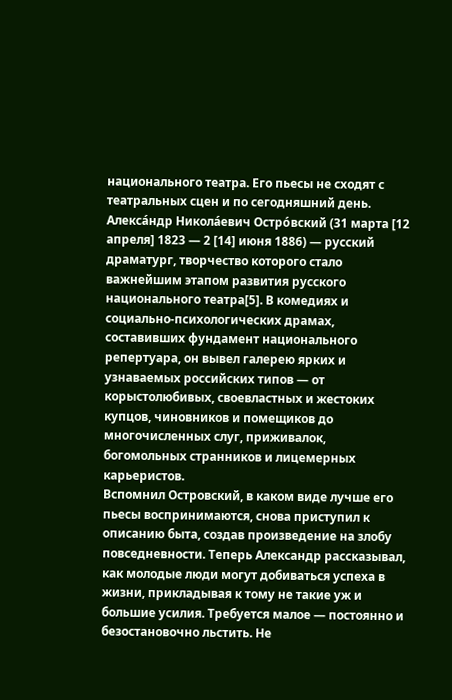национального театра. Его пьесы не сходят с театральных сцен и по сегодняшний день.
Алекса́ндр Никола́евич Острóвский (31 марта [12 апреля] 1823 — 2 [14] июня 1886) — русский драматург, творчество которого стало важнейшим этапом развития русского национального театра[5]. В комедиях и социально-психологических драмах, составивших фундамент национального репертуара, он вывел галерею ярких и узнаваемых российских типов — от корыстолюбивых, своевластных и жестоких купцов, чиновников и помещиков до многочисленных слуг, приживалок, богомольных странников и лицемерных карьеристов.
Вспомнил Островский, в каком виде лучше его пьесы воспринимаются, снова приступил к описанию быта, создав произведение на злобу повседневности. Теперь Александр рассказывал, как молодые люди могут добиваться успеха в жизни, прикладывая к тому не такие уж и большие усилия. Требуется малое — постоянно и безостановочно льстить. Не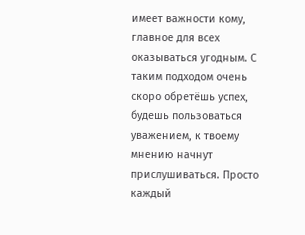имеет важности кому, главное для всех оказываться угодным. С таким подходом очень скоро обретёшь успех, будешь пользоваться уважением, к твоему мнению начнут прислушиваться. Просто каждый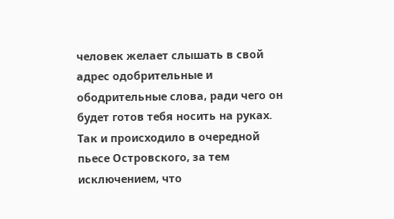человек желает слышать в свой адрес одобрительные и ободрительные слова, ради чего он будет готов тебя носить на руках. Так и происходило в очередной пьесе Островского, за тем исключением, что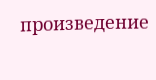произведение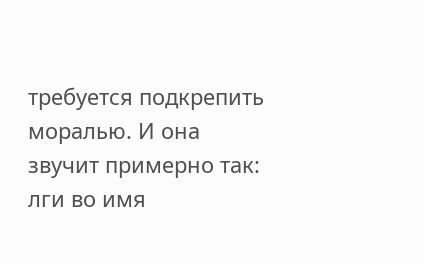требуется подкрепить моралью. И она звучит примерно так: лги во имя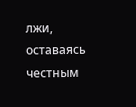лжи, оставаясь честным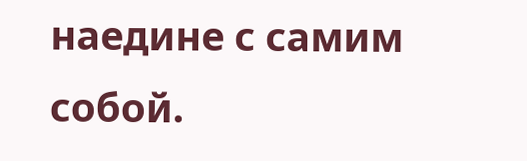наедине с самим собой.